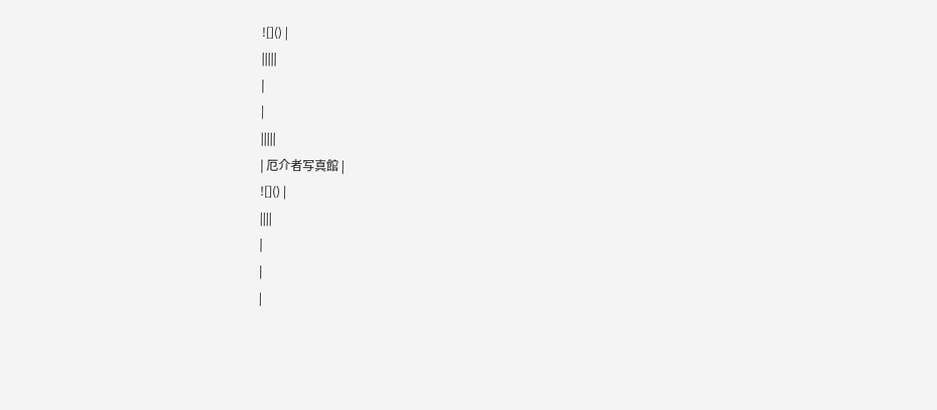![]() |
|||||
|
|
|||||
| 厄介者写真館 |
![]() |
||||
|
|
|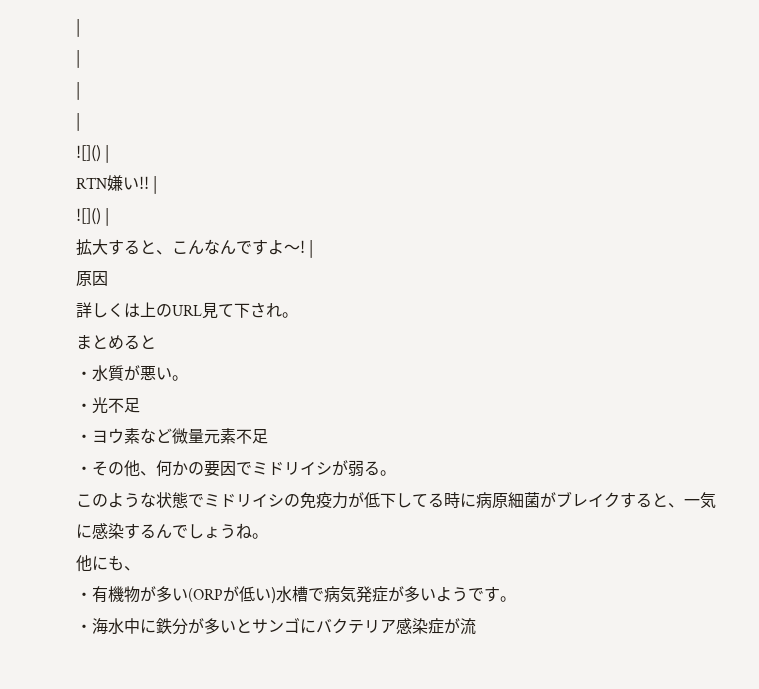|
|
|
|
![]() |
RTN嫌い!! |
![]() |
拡大すると、こんなんですよ〜! |
原因
詳しくは上のURL見て下され。
まとめると
・水質が悪い。
・光不足
・ヨウ素など微量元素不足
・その他、何かの要因でミドリイシが弱る。
このような状態でミドリイシの免疫力が低下してる時に病原細菌がブレイクすると、一気に感染するんでしょうね。
他にも、
・有機物が多い(ORPが低い)水槽で病気発症が多いようです。
・海水中に鉄分が多いとサンゴにバクテリア感染症が流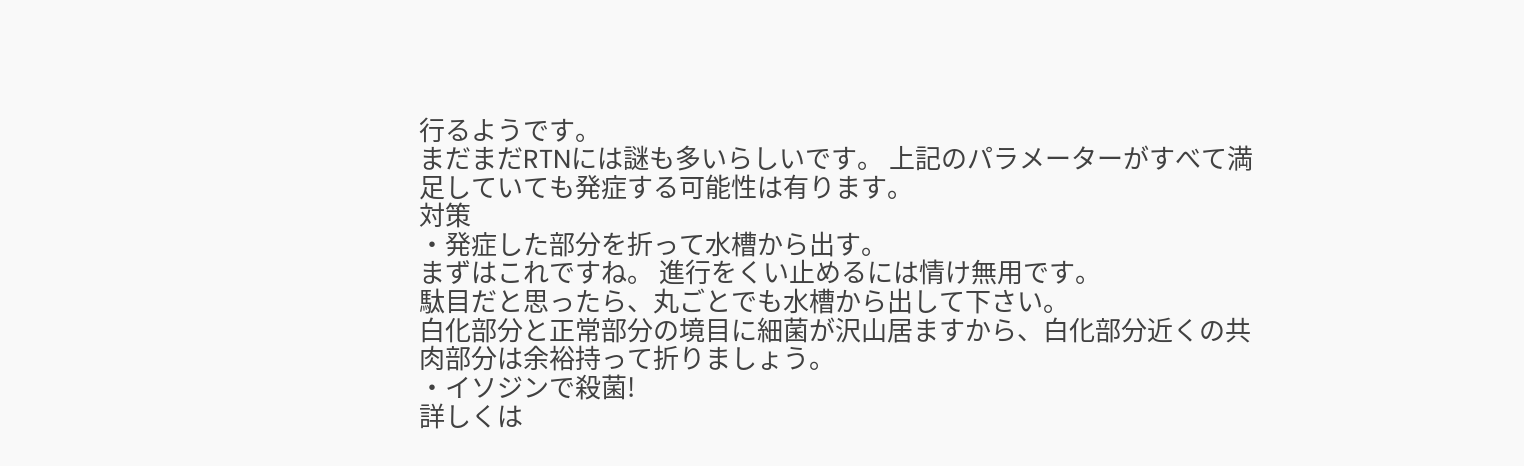行るようです。
まだまだRTNには謎も多いらしいです。 上記のパラメーターがすべて満足していても発症する可能性は有ります。
対策
・発症した部分を折って水槽から出す。
まずはこれですね。 進行をくい止めるには情け無用です。
駄目だと思ったら、丸ごとでも水槽から出して下さい。
白化部分と正常部分の境目に細菌が沢山居ますから、白化部分近くの共肉部分は余裕持って折りましょう。
・イソジンで殺菌!
詳しくは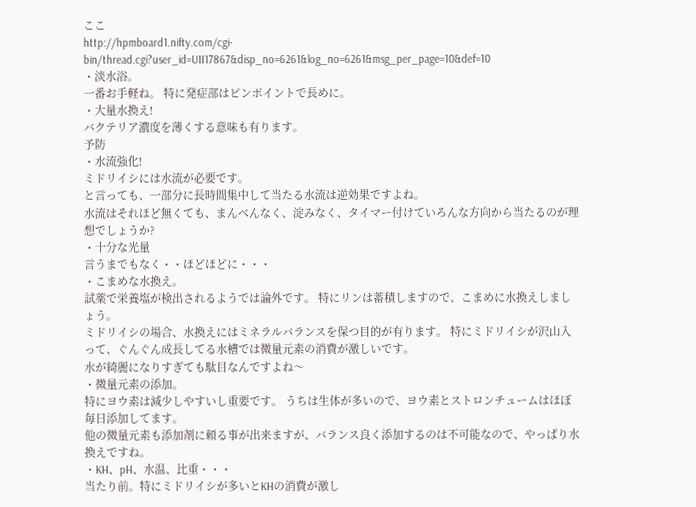ここ
http://hpmboard1.nifty.com/cgi-bin/thread.cgi?user_id=UII17867&disp_no=6261&log_no=6261&msg_per_page=10&def=10
・淡水浴。
一番お手軽ね。 特に発症部はピンポイントで長めに。
・大量水換え!
バクテリア濃度を薄くする意味も有ります。
予防
・水流強化!
ミドリイシには水流が必要です。
と言っても、一部分に長時間集中して当たる水流は逆効果ですよね。
水流はそれほど無くても、まんべんなく、淀みなく、タイマー付けていろんな方向から当たるのが理想でしょうか?
・十分な光量
言うまでもなく・・ほどほどに・・・
・こまめな水換え。
試薬で栄養塩が検出されるようでは論外です。 特にリンは蓄積しますので、こまめに水換えしましょう。
ミドリイシの場合、水換えにはミネラルバランスを保つ目的が有ります。 特にミドリイシが沢山入って、ぐんぐん成長してる水槽では微量元素の消費が激しいです。
水が綺麗になりすぎても駄目なんですよね〜
・微量元素の添加。
特にヨウ素は減少しやすいし重要です。 うちは生体が多いので、ヨウ素とストロンチュームはほぼ毎日添加してます。
他の微量元素も添加剤に頼る事が出来ますが、バランス良く添加するのは不可能なので、やっぱり水換えですね。
・KH、pH、水温、比重・・・
当たり前。特にミドリイシが多いとKHの消費が激し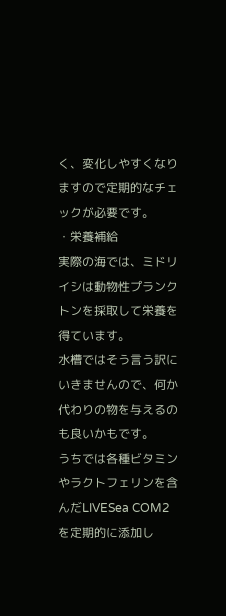く、変化しやすくなりますので定期的なチェックが必要です。
・栄養補給
実際の海では、ミドリイシは動物性プランクトンを採取して栄養を得ています。
水槽ではそう言う訳にいきませんので、何か代わりの物を与えるのも良いかもです。
うちでは各種ビタミンやラクトフェリンを含んだLIVESea COM2を定期的に添加し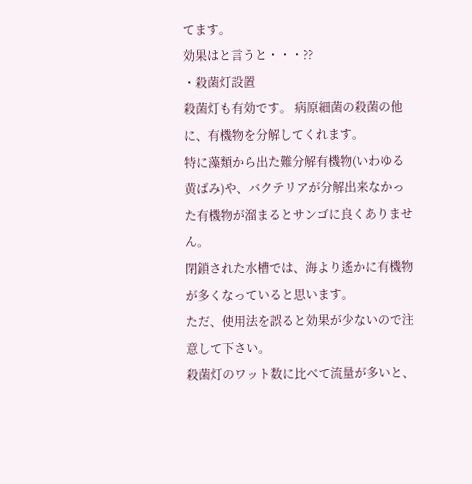てます。
効果はと言うと・・・??
・殺菌灯設置
殺菌灯も有効です。 病原細菌の殺菌の他に、有機物を分解してくれます。
特に藻類から出た難分解有機物(いわゆる黄ばみ)や、バクテリアが分解出来なかった有機物が溜まるとサンゴに良くありません。
閉鎖された水槽では、海より遙かに有機物が多くなっていると思います。
ただ、使用法を誤ると効果が少ないので注意して下さい。
殺菌灯のワット数に比べて流量が多いと、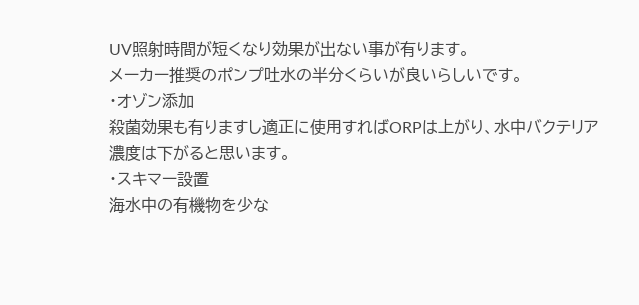UV照射時間が短くなり効果が出ない事が有ります。
メーカー推奨のポンプ吐水の半分くらいが良いらしいです。
・オゾン添加
殺菌効果も有りますし適正に使用すればORPは上がり、水中バクテリア濃度は下がると思います。
・スキマー設置
海水中の有機物を少な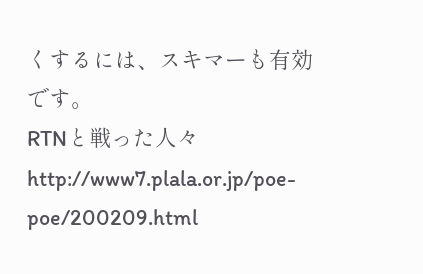くするには、スキマーも有効です。
RTNと戦った人々
http://www7.plala.or.jp/poe-poe/200209.html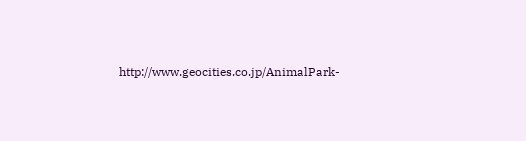http://www.geocities.co.jp/AnimalPark-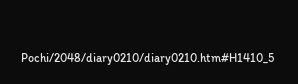Pochi/2048/diary0210/diary0210.htm#H1410_5